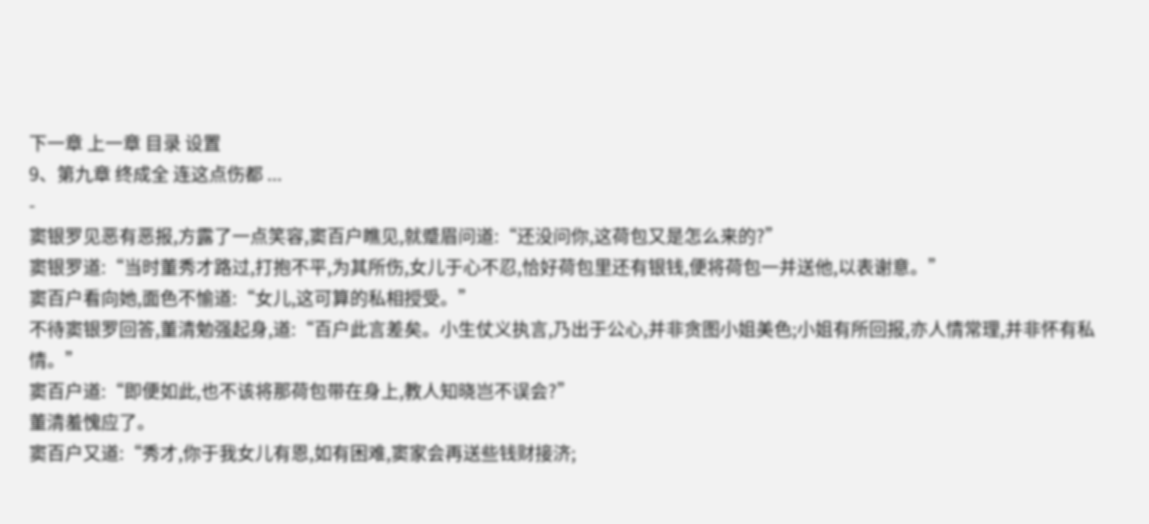下一章 上一章 目录 设置
9、第九章 终成全 连这点伤都 ...
-
窦银罗见恶有恶报,方露了一点笑容,窦百户瞧见,就蹙眉问道:“还没问你,这荷包又是怎么来的?”
窦银罗道:“当时董秀才路过,打抱不平,为其所伤,女儿于心不忍,恰好荷包里还有银钱,便将荷包一并送他,以表谢意。”
窦百户看向她,面色不愉道:“女儿,这可算的私相授受。”
不待窦银罗回答,董清勉强起身,道:“百户此言差矣。小生仗义执言,乃出于公心,并非贪图小姐美色;小姐有所回报,亦人情常理,并非怀有私情。”
窦百户道:“即便如此,也不该将那荷包带在身上,教人知晓岂不误会?”
董清羞愧应了。
窦百户又道:“秀才,你于我女儿有恩,如有困难,窦家会再送些钱财接济;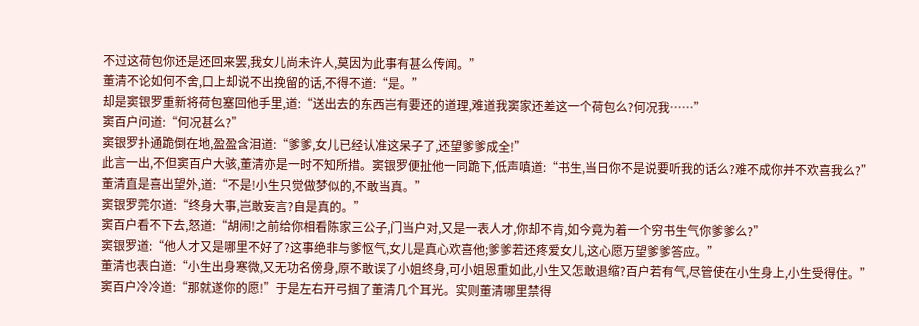不过这荷包你还是还回来罢,我女儿尚未许人,莫因为此事有甚么传闻。”
董清不论如何不舍,口上却说不出挽留的话,不得不道:“是。”
却是窦银罗重新将荷包塞回他手里,道:“送出去的东西岂有要还的道理,难道我窦家还差这一个荷包么?何况我……”
窦百户问道:“何况甚么?”
窦银罗扑通跪倒在地,盈盈含泪道:“爹爹,女儿已经认准这呆子了,还望爹爹成全!”
此言一出,不但窦百户大骇,董清亦是一时不知所措。窦银罗便扯他一同跪下,低声嗔道:“书生,当日你不是说要听我的话么?难不成你并不欢喜我么?”
董清直是喜出望外,道:“不是!小生只觉做梦似的,不敢当真。”
窦银罗莞尔道:“终身大事,岂敢妄言?自是真的。”
窦百户看不下去,怒道:“胡闹!之前给你相看陈家三公子,门当户对,又是一表人才,你却不肯,如今竟为着一个穷书生气你爹爹么?”
窦银罗道:“他人才又是哪里不好了?这事绝非与爹怄气,女儿是真心欢喜他;爹爹若还疼爱女儿,这心愿万望爹爹答应。”
董清也表白道:“小生出身寒微,又无功名傍身,原不敢误了小姐终身,可小姐恩重如此,小生又怎敢退缩?百户若有气,尽管使在小生身上,小生受得住。”
窦百户冷冷道:“那就遂你的愿!”于是左右开弓掴了董清几个耳光。实则董清哪里禁得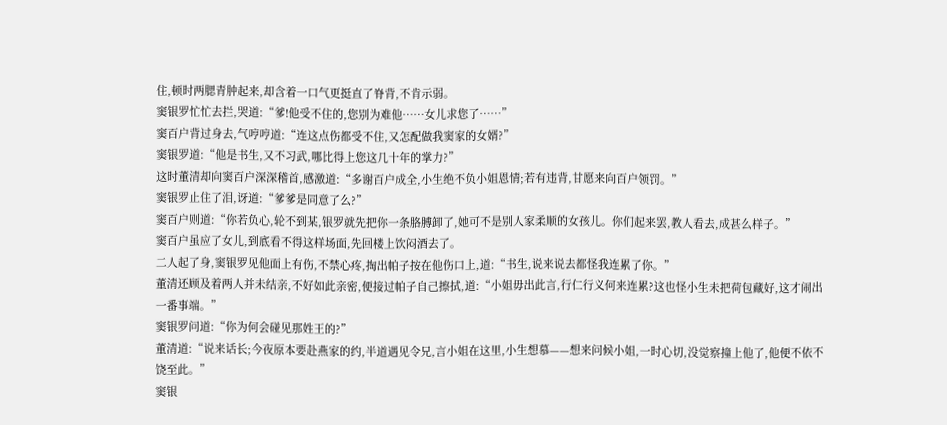住,顿时两腮青肿起来,却含着一口气更挺直了脊背,不肯示弱。
窦银罗忙忙去拦,哭道:“爹!他受不住的,您别为难他……女儿求您了……”
窦百户背过身去,气哼哼道:“连这点伤都受不住,又怎配做我窦家的女婿?”
窦银罗道:“他是书生,又不习武,哪比得上您这几十年的掌力?”
这时董清却向窦百户深深稽首,感激道:“多谢百户成全,小生绝不负小姐恩情;若有违背,甘愿来向百户领罚。”
窦银罗止住了泪,讶道:“爹爹是同意了么?”
窦百户则道:“你若负心,轮不到某,银罗就先把你一条胳膊卸了,她可不是别人家柔顺的女孩儿。你们起来罢,教人看去,成甚么样子。”
窦百户虽应了女儿,到底看不得这样场面,先回楼上饮闷酒去了。
二人起了身,窦银罗见他面上有伤,不禁心疼,掏出帕子按在他伤口上,道:“书生,说来说去都怪我连累了你。”
董清还顾及着两人并未结亲,不好如此亲密,便接过帕子自己擦拭,道:“小姐毋出此言,行仁行义何来连累?这也怪小生未把荷包藏好,这才闹出一番事端。”
窦银罗问道:“你为何会碰见那姓王的?”
董清道:“说来话长;今夜原本要赴燕家的约,半道遇见令兄,言小姐在这里,小生想慕——想来问候小姐,一时心切,没觉察撞上他了,他便不依不饶至此。”
窦银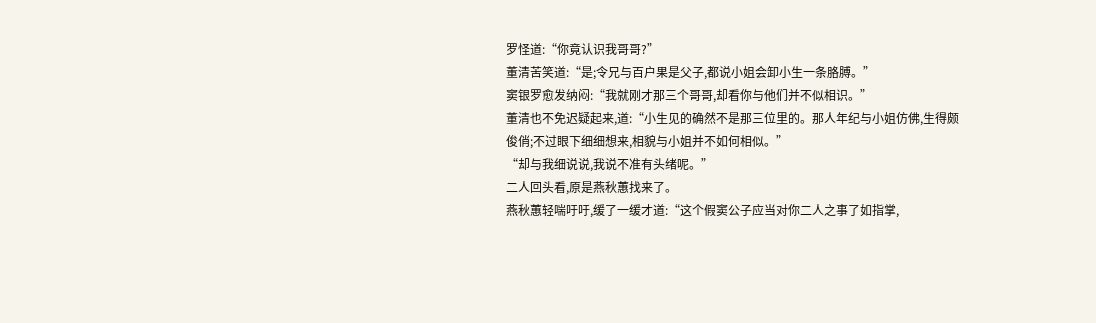罗怪道:“你竟认识我哥哥?”
董清苦笑道:“是;令兄与百户果是父子,都说小姐会卸小生一条胳膊。”
窦银罗愈发纳闷:“我就刚才那三个哥哥,却看你与他们并不似相识。”
董清也不免迟疑起来,道:“小生见的确然不是那三位里的。那人年纪与小姐仿佛,生得颇俊俏;不过眼下细细想来,相貌与小姐并不如何相似。”
“却与我细说说,我说不准有头绪呢。”
二人回头看,原是燕秋蕙找来了。
燕秋蕙轻喘吁吁,缓了一缓才道:“这个假窦公子应当对你二人之事了如指掌,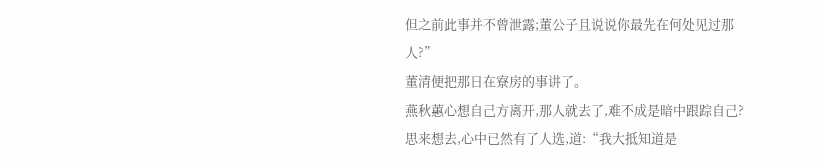但之前此事并不曾泄露;董公子且说说你最先在何处见过那人?”
董清便把那日在寮房的事讲了。
燕秋蕙心想自己方离开,那人就去了,难不成是暗中跟踪自己?思来想去,心中已然有了人选,道:“我大抵知道是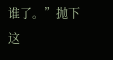谁了。”抛下这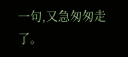一句,又急匆匆走了。